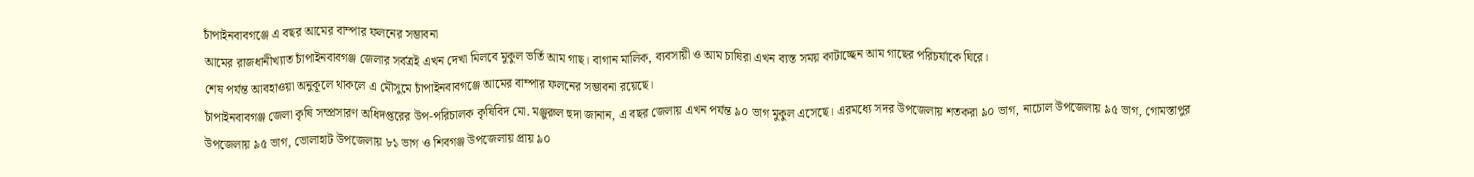চাঁপাইনবাবগঞ্জে এ বছর আমের বাম্পার ফলনের সম্ভাবনা
আমের রাজধানীখ্যাত চাঁপাইনবাবগঞ্জ জেলার সর্বত্রই এখন দেখা মিলবে মুকুল ভর্তি আম গাছ। বাগান মালিক, ব্যবসায়ী ও আম চাষিরা এখন ব্যস্ত সময় কাটাচ্ছেন আম গাছের পরিচর্যাকে ঘিরে।
শেষ পর্যন্ত আবহাওয়া অনুকূলে থাকলে এ মৌসুমে চাঁপাইনবাবগঞ্জে আমের বাম্পার ফলনের সম্ভাবনা রয়েছে।
চাঁপাইনবাবগঞ্জ জেলা কৃষি সম্প্রসারণ অধিদপ্তরের উপ-পরিচালক কৃষিবিদ মো. মঞ্জুরুল হুদা জানান, এ বছর জেলায় এখন পর্যন্ত ৯০ ভাগ মুকুল এসেছে। এরমধ্যে সদর উপজেলায় শতকরা ৯০ ভাগ, নাচোল উপজেলায় ৯৫ ভাগ, গোমস্তাপুর উপজেলায় ৯৫ ভাগ, ভোলাহাট উপজেলায় ৮১ ভাগ ও শিবগঞ্জ উপজেলায় প্রায় ৯০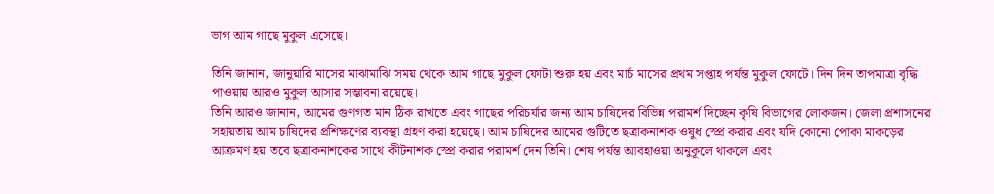ভাগ আম গাছে মুকুল এসেছে।

তিনি জানান, জানুয়ারি মাসের মাঝামাঝি সময় থেকে আম গাছে মুকুল ফোটা শুরু হয় এবং মার্চ মাসের প্রথম সপ্তাহ পর্যন্ত মুকুল ফোটে। দিন দিন তাপমাত্রা বৃদ্ধি পাওয়ায় আরও মুকুল আসার সম্ভাবনা রয়েছে।
তিনি আরও জানান, আমের গুণগত মান ঠিক রাখতে এবং গাছের পরিচর্যার জন্য আম চাষিদের বিভিন্ন পরামর্শ দিচ্ছেন কৃষি বিভাগের লোকজন। জেলা প্রশাসনের সহায়তায় আম চাষিদের প্রশিক্ষণের ব্যবস্থা গ্রহণ করা হয়েছে। আম চাষিদের আমের গুটিতে ছত্রাকনাশক ওষুধ স্প্রে করার এবং যদি কোনো পোকা মাকড়ের আক্রমণ হয় তবে ছত্রাকনাশকের সাথে কীটনাশক স্প্রে করার পরামর্শ দেন তিনি। শেষ পর্যন্ত আবহাওয়া অনুকূলে থাকলে এবং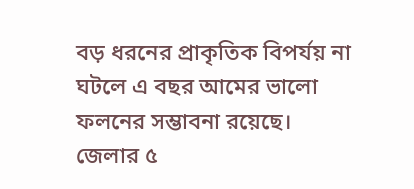বড় ধরনের প্রাকৃতিক বিপর্যয় না ঘটলে এ বছর আমের ভালো ফলনের সম্ভাবনা রয়েছে।
জেলার ৫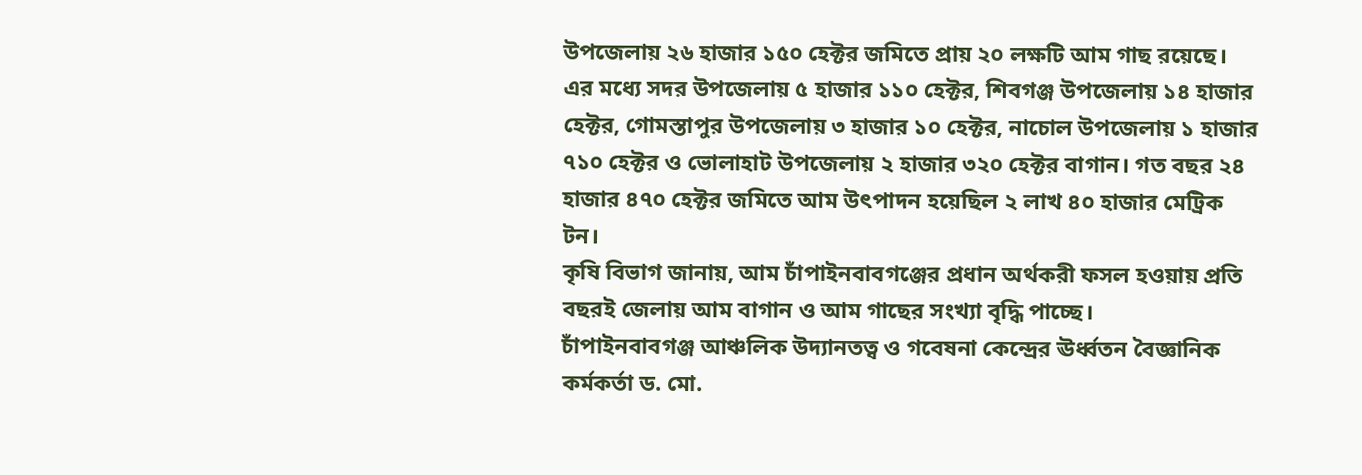উপজেলায় ২৬ হাজার ১৫০ হেক্টর জমিতে প্রায় ২০ লক্ষটি আম গাছ রয়েছে। এর মধ্যে সদর উপজেলায় ৫ হাজার ১১০ হেক্টর, শিবগঞ্জ উপজেলায় ১৪ হাজার হেক্টর, গোমস্তাপুর উপজেলায় ৩ হাজার ১০ হেক্টর, নাচোল উপজেলায় ১ হাজার ৭১০ হেক্টর ও ভোলাহাট উপজেলায় ২ হাজার ৩২০ হেক্টর বাগান। গত বছর ২৪ হাজার ৪৭০ হেক্টর জমিতে আম উৎপাদন হয়েছিল ২ লাখ ৪০ হাজার মেট্রিক টন।
কৃষি বিভাগ জানায়, আম চাঁপাইনবাবগঞ্জের প্রধান অর্থকরী ফসল হওয়ায় প্রতি বছরই জেলায় আম বাগান ও আম গাছের সংখ্যা বৃদ্ধি পাচ্ছে।
চাঁপাইনবাবগঞ্জ আঞ্চলিক উদ্যানতত্ব ও গবেষনা কেন্দ্রের ঊর্ধ্বতন বৈজ্ঞানিক কর্মকর্তা ড. মো.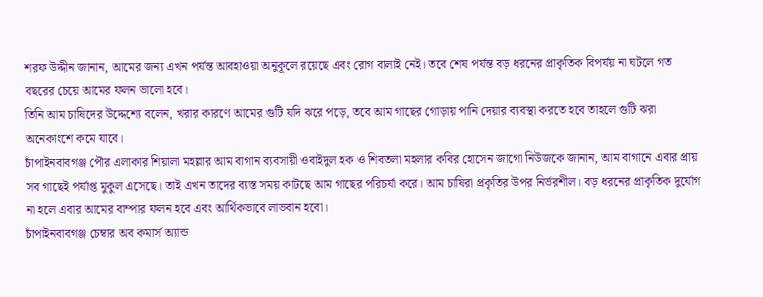শরফ উদ্দীন জানান, আমের জন্য এখন পর্যন্ত আবহাওয়া অনুকূলে রয়েছে এবং রোগ বালাই নেই। তবে শেষ পর্যন্ত বড় ধরনের প্রাকৃতিক বিপর্যয় না ঘটলে গত বছরের চেয়ে আমের ফলন ভালো হবে।
তিনি আম চাষিদের উদ্দেশ্যে বলেন, খরার কারণে আমের গুটি যদি ঝরে পড়ে, তবে আম গাছের গোড়ায় পানি দেয়ার ব্যবস্থা করতে হবে তাহলে গুটি ঝরা অনেকাংশে কমে যাবে।
চাঁপাইনবাবগঞ্জ পৌর এলাকার শিয়ালা মহল্লার আম বাগান ব্যবসায়ী ওবাইদুল হক ও শিবতলা মহলার কবির হোসেন জাগো নিউজকে জানান, আম বাগানে এবার প্রায় সব গাছেই পর্যাপ্ত মুকুল এসেছে। তাই এখন তাদের ব্যস্ত সময় কাটছে আম গাছের পরিচর্যা করে। আম চাষিরা প্রকৃতির উপর নির্ভরশীল। বড় ধরনের প্রাকৃতিক দুর্যোগ না হলে এবার আমের বাম্পার ফলন হবে এবং আর্থিকভাবে লাভবান হবো।
চাঁপাইনবাবগঞ্জ চেম্বার অব কমার্স অ্যান্ড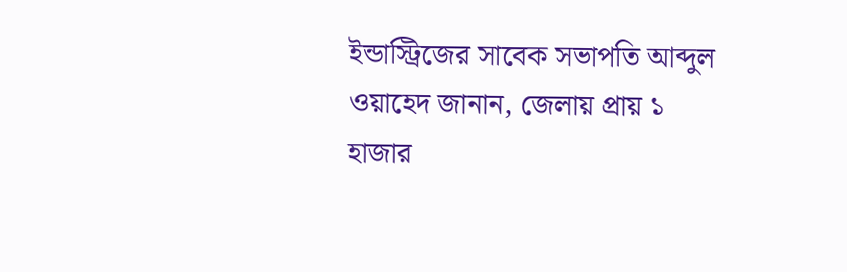ইন্ডাস্ট্রিজের সাবেক সভাপতি আব্দুল ওয়াহেদ জানান, জেলায় প্রায় ১ হাজার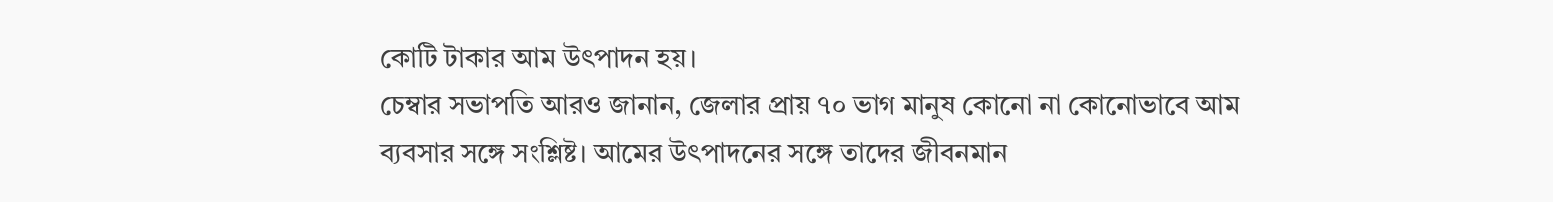কোটি টাকার আম উৎপাদন হয়।
চেম্বার সভাপতি আরও জানান, জেলার প্রায় ৭০ ভাগ মানুষ কোনো না কোনোভাবে আম ব্যবসার সঙ্গে সংশ্লিষ্ট। আমের উৎপাদনের সঙ্গে তাদের জীবনমান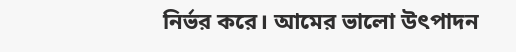নির্ভর করে। আমের ভালো উৎপাদন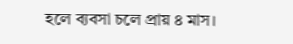হলে ব্যবসা চলে প্রায় ৪ মাস।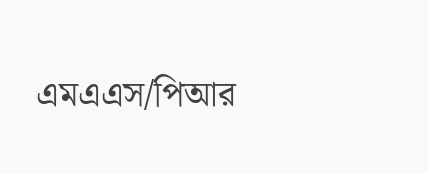এমএএস/পিআর